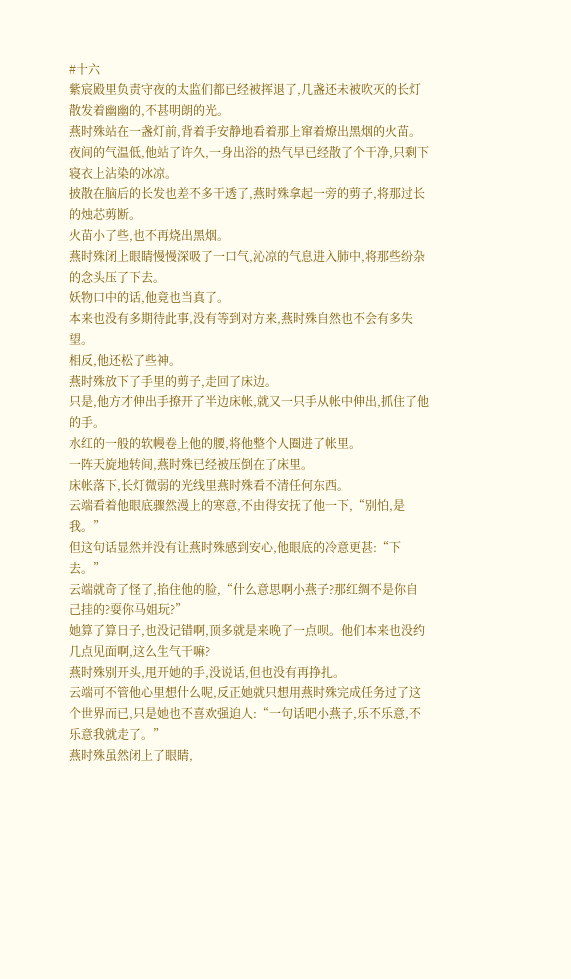#十六
紫宸殿里负责守夜的太监们都已经被挥退了,几盏还未被吹灭的长灯散发着幽幽的,不甚明朗的光。
燕时殊站在一盏灯前,背着手安静地看着那上窜着燎出黑烟的火苗。
夜间的气温低,他站了许久,一身出浴的热气早已经散了个干净,只剩下寝衣上沾染的冰凉。
披散在脑后的长发也差不多干透了,燕时殊拿起一旁的剪子,将那过长的烛芯剪断。
火苗小了些,也不再烧出黑烟。
燕时殊闭上眼睛慢慢深吸了一口气,沁凉的气息进入肺中,将那些纷杂的念头压了下去。
妖物口中的话,他竟也当真了。
本来也没有多期待此事,没有等到对方来,燕时殊自然也不会有多失望。
相反,他还松了些神。
燕时殊放下了手里的剪子,走回了床边。
只是,他方才伸出手撩开了半边床帐,就又一只手从帐中伸出,抓住了他的手。
水红的一般的软幔卷上他的腰,将他整个人圈进了帐里。
一阵天旋地转间,燕时殊已经被压倒在了床里。
床帐落下,长灯微弱的光线里燕时殊看不清任何东西。
云端看着他眼底骤然漫上的寒意,不由得安抚了他一下,“别怕,是我。”
但这句话显然并没有让燕时殊感到安心,他眼底的冷意更甚:“下去。”
云端就奇了怪了,掐住他的脸,“什么意思啊小燕子?那红绸不是你自己挂的?耍你马姐玩?”
她算了算日子,也没记错啊,顶多就是来晚了一点呗。他们本来也没约几点见面啊,这么生气干嘛?
燕时殊别开头,甩开她的手,没说话,但也没有再挣扎。
云端可不管他心里想什么呢,反正她就只想用燕时殊完成任务过了这个世界而已,只是她也不喜欢强迫人:“一句话吧小燕子,乐不乐意,不乐意我就走了。”
燕时殊虽然闭上了眼睛,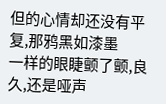但的心情却还没有平复,那鸦黑如漆墨
一样的眼睫颤了颤,良久,还是哑声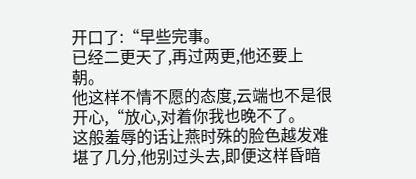开口了:“早些完事。
已经二更天了,再过两更,他还要上朝。
他这样不情不愿的态度,云端也不是很开心,“放心,对着你我也晚不了。
这般羞辱的话让燕时殊的脸色越发难堪了几分,他别过头去,即便这样昏暗